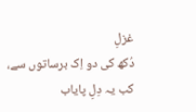غزلِ
دُکھ کی دو اِک برساتوں سے، کب یہ دِلِ پایاب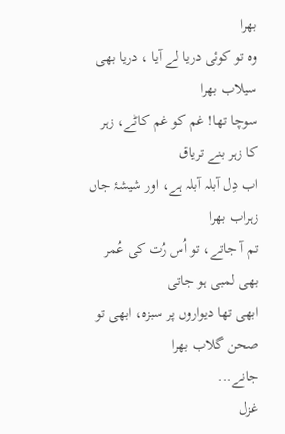بھرا
وہ تو کوئی دریا لے آیا ، دریا بھی سیلاب بھرا
سوچا تھا! غم کو غم کاٹے، زہر کا زہر بنے تریاق
اب دِل آبلہ آبلہ ہے، اور شیشۂ جاں زہراب بھرا
تم آ جاتے، تو اُس رُت کی عُمر بھی لمبی ہو جاتی
ابھی تھا دیواروں پر سبزہ، ابھی تو صحن گلاب بھرا
جانے...
غزل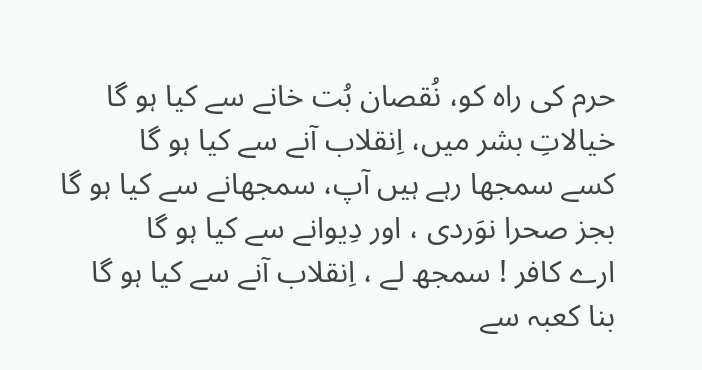حرم کی راہ کو، نُقصان بُت خانے سے کیا ہو گا
خیالاتِ بشر میں، اِنقلاب آنے سے کیا ہو گا
کسے سمجھا رہے ہیں آپ، سمجھانے سے کیا ہو گا
بجز صحرا نوَردی ، اور دِیوانے سے کیا ہو گا
ارے کافر ! سمجھ لے ، اِنقلاب آنے سے کیا ہو گا
بنا کعبہ سے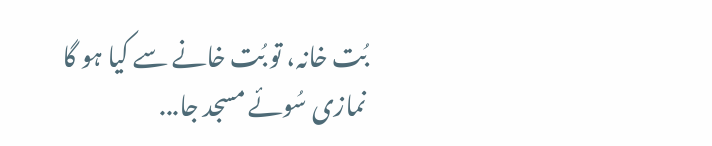بُت خانہ، تو بُت خانے سے کیا ہو گا
نمازی سُوئے مسجد جا...